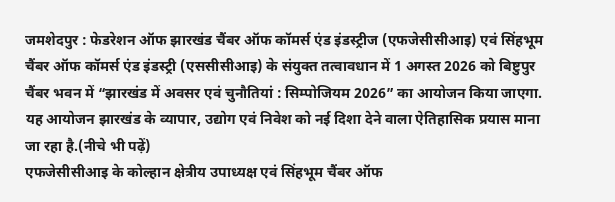जमशेदपुर : फेडरेशन ऑफ झारखंड चैंबर ऑफ कॉमर्स एंड इंडस्ट्रीज (एफजेसीसीआइ) एवं सिंहभूम चैंबर ऑफ कॉमर्स एंड इंडस्ट्री (एससीसीआइ) के संयुक्त तत्वावधान में 1 अगस्त 2026 को बिष्टुपुर चैंबर भवन में “झारखंड में अवसर एवं चुनौतियां : सिम्पोजियम 2026” का आयोजन किया जाएगा. यह आयोजन झारखंड के व्यापार, उद्योग एवं निवेश को नई दिशा देने वाला ऐतिहासिक प्रयास माना जा रहा है.(नीचे भी पढ़ें)
एफजेसीसीआइ के कोल्हान क्षेत्रीय उपाध्यक्ष एवं सिंहभूम चैंबर ऑफ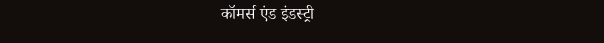कॉमर्स एंड इंडस्ट्री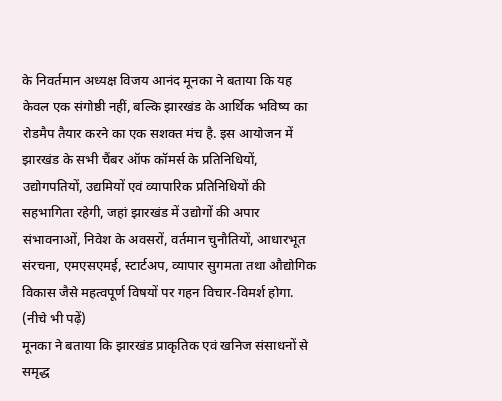के निवर्तमान अध्यक्ष विजय आनंद मूनका ने बताया कि यह केवल एक संगोष्ठी नहीं, बल्कि झारखंड के आर्थिक भविष्य का रोडमैप तैयार करने का एक सशक्त मंच है. इस आयोजन में झारखंड के सभी चैंबर ऑफ कॉमर्स के प्रतिनिधियों, उद्योगपतियों, उद्यमियों एवं व्यापारिक प्रतिनिधियों की सहभागिता रहेगी, जहां झारखंड में उद्योगों की अपार संभावनाओं, निवेश के अवसरों, वर्तमान चुनौतियों, आधारभूत संरचना, एमएसएमई, स्टार्टअप, व्यापार सुगमता तथा औद्योगिक विकास जैसे महत्वपूर्ण विषयों पर गहन विचार-विमर्श होगा. (नीचे भी पढ़ें)
मूनका ने बताया कि झारखंड प्राकृतिक एवं खनिज संसाधनों से समृद्ध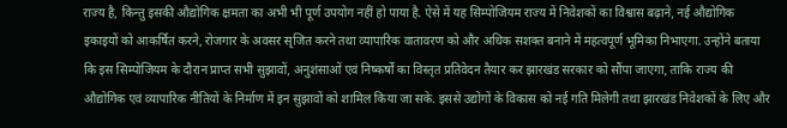राज्य है, किन्तु इसकी औद्योगिक क्षमता का अभी भी पूर्ण उपयोग नहीं हो पाया है. ऐसे में यह सिम्पोजियम राज्य में निवेशकों का विश्वास बढ़ाने, नई औद्योगिक इकाइयों को आकर्षित करने, रोजगार के अवसर सृजित करने तथा व्यापारिक वातावरण को और अधिक सशक्त बनाने में महत्वपूर्ण भूमिका निभाएगा. उन्होंने बताया कि इस सिम्पोजियम के दौरान प्राप्त सभी सुझावों, अनुशंसाओं एवं निष्कर्षों का विस्तृत प्रतिवेदन तैयार कर झारखंड सरकार को सौंपा जाएगा, ताकि राज्य की औद्योगिक एवं व्यापारिक नीतियों के निर्माण में इन सुझावों को शामिल किया जा सके. इससे उद्योगों के विकास को नई गति मिलेगी तथा झारखंड निवेशकों के लिए और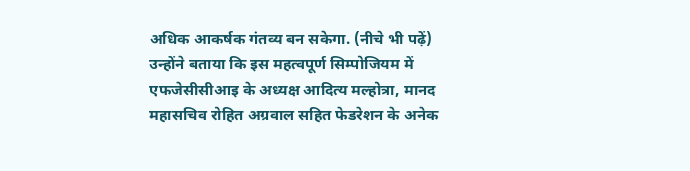अधिक आकर्षक गंतव्य बन सकेगा. (नीचे भी पढ़ें)
उन्होंने बताया कि इस महत्वपूर्ण सिम्पोजियम में एफजेसीसीआइ के अध्यक्ष आदित्य मल्होत्रा, मानद महासचिव रोहित अग्रवाल सहित फेडरेशन के अनेक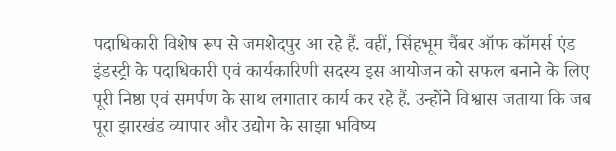पदाधिकारी विशेष रूप से जमशेदपुर आ रहे हैं. वहीं, सिंहभूम चैंबर ऑफ कॉमर्स एंड इंडस्ट्री के पदाधिकारी एवं कार्यकारिणी सदस्य इस आयोजन को सफल बनाने के लिए पूरी निष्ठा एवं समर्पण के साथ लगातार कार्य कर रहे हैं. उन्होंने विश्वास जताया कि जब पूरा झारखंड व्यापार और उद्योग के साझा भविष्य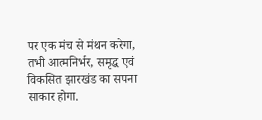पर एक मंच से मंथन करेगा, तभी आत्मनिर्भर, समृद्ध एवं विकसित झारखंड का सपना साकार होगा.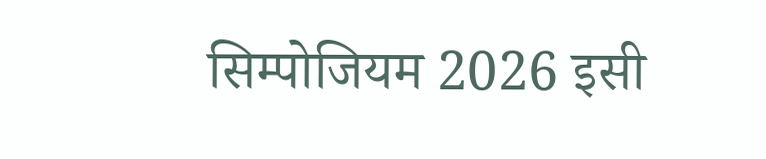सिम्पोजियम 2026 इसी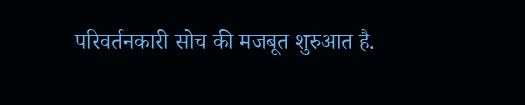परिवर्तनकारी सोच की मजबूत शुरुआत है.